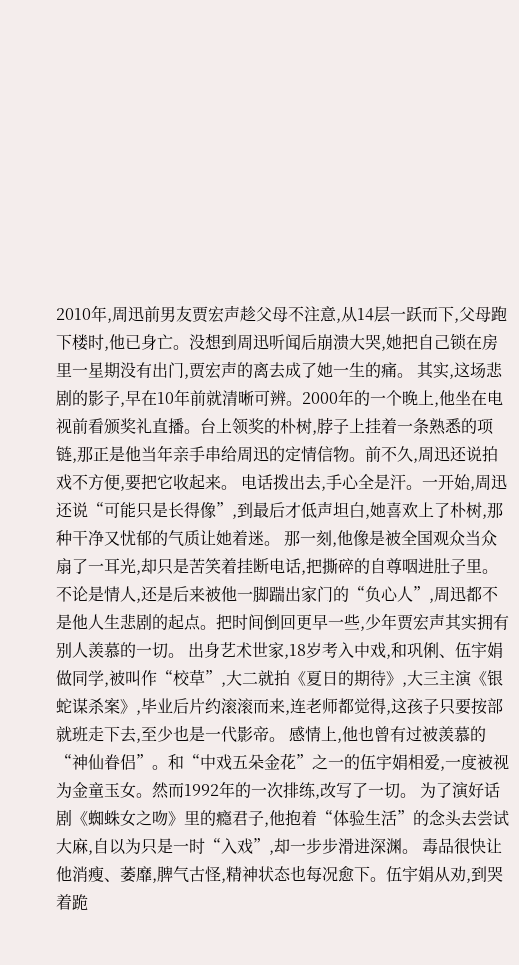2010年,周迅前男友贾宏声趁父母不注意,从14层一跃而下,父母跑下楼时,他已身亡。没想到周迅听闻后崩溃大哭,她把自己锁在房里一星期没有出门,贾宏声的离去成了她一生的痛。 其实,这场悲剧的影子,早在10年前就清晰可辨。2000年的一个晚上,他坐在电视前看颁奖礼直播。台上领奖的朴树,脖子上挂着一条熟悉的项链,那正是他当年亲手串给周迅的定情信物。前不久,周迅还说拍戏不方便,要把它收起来。 电话拨出去,手心全是汗。一开始,周迅还说“可能只是长得像”,到最后才低声坦白,她喜欢上了朴树,那种干净又忧郁的气质让她着迷。 那一刻,他像是被全国观众当众扇了一耳光,却只是苦笑着挂断电话,把撕碎的自尊咽进肚子里。 不论是情人,还是后来被他一脚踹出家门的“负心人”,周迅都不是他人生悲剧的起点。把时间倒回更早一些,少年贾宏声其实拥有别人羡慕的一切。 出身艺术世家,18岁考入中戏,和巩俐、伍宇娟做同学,被叫作“校草”,大二就拍《夏日的期待》,大三主演《银蛇谋杀案》,毕业后片约滚滚而来,连老师都觉得,这孩子只要按部就班走下去,至少也是一代影帝。 感情上,他也曾有过被羡慕的“神仙眷侣”。和“中戏五朵金花”之一的伍宇娟相爱,一度被视为金童玉女。然而1992年的一次排练,改写了一切。 为了演好话剧《蜘蛛女之吻》里的瘾君子,他抱着“体验生活”的念头去尝试大麻,自以为只是一时“入戏”,却一步步滑进深渊。 毒品很快让他消瘦、萎靡,脾气古怪,精神状态也每况愈下。伍宇娟从劝,到哭着跪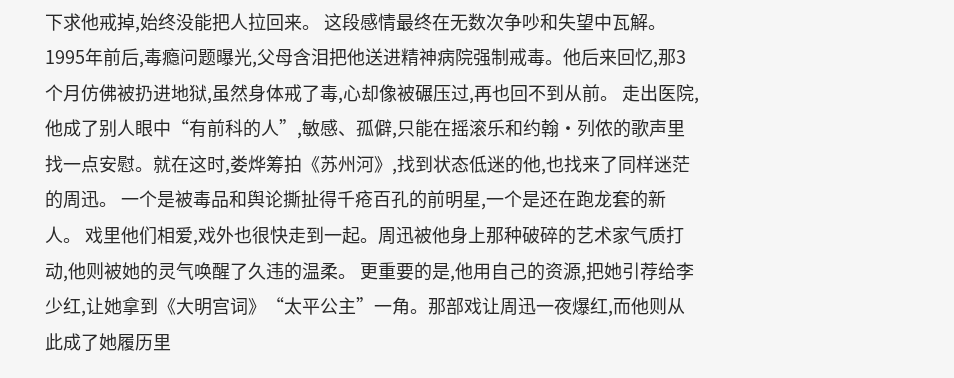下求他戒掉,始终没能把人拉回来。 这段感情最终在无数次争吵和失望中瓦解。1995年前后,毒瘾问题曝光,父母含泪把他送进精神病院强制戒毒。他后来回忆,那3个月仿佛被扔进地狱,虽然身体戒了毒,心却像被碾压过,再也回不到从前。 走出医院,他成了别人眼中“有前科的人”,敏感、孤僻,只能在摇滚乐和约翰·列侬的歌声里找一点安慰。就在这时,娄烨筹拍《苏州河》,找到状态低迷的他,也找来了同样迷茫的周迅。 一个是被毒品和舆论撕扯得千疮百孔的前明星,一个是还在跑龙套的新人。 戏里他们相爱,戏外也很快走到一起。周迅被他身上那种破碎的艺术家气质打动,他则被她的灵气唤醒了久违的温柔。 更重要的是,他用自己的资源,把她引荐给李少红,让她拿到《大明宫词》“太平公主”一角。那部戏让周迅一夜爆红,而他则从此成了她履历里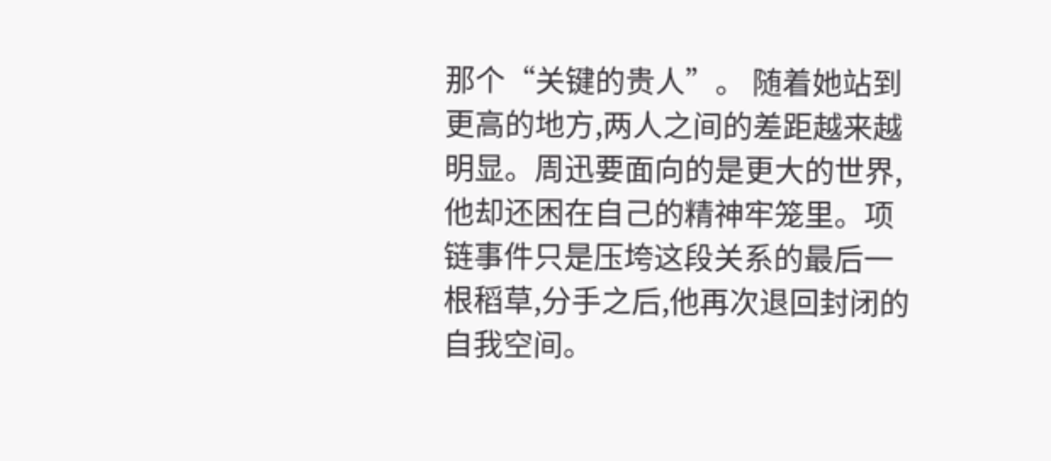那个“关键的贵人”。 随着她站到更高的地方,两人之间的差距越来越明显。周迅要面向的是更大的世界,他却还困在自己的精神牢笼里。项链事件只是压垮这段关系的最后一根稻草,分手之后,他再次退回封闭的自我空间。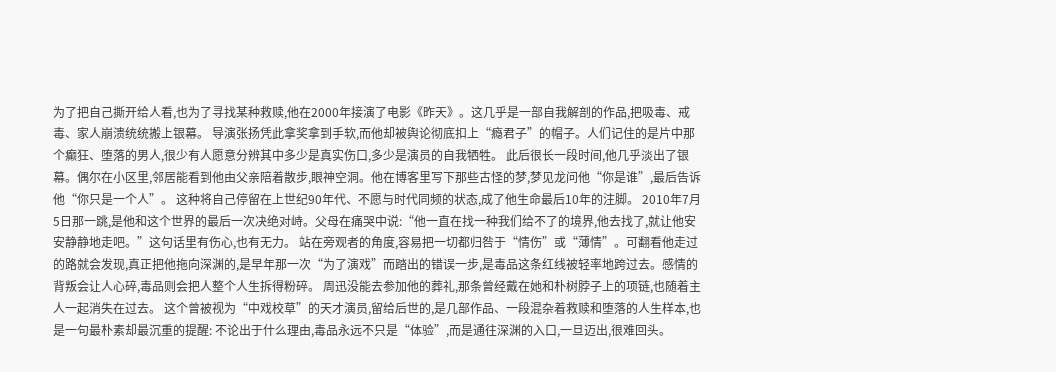为了把自己撕开给人看,也为了寻找某种救赎,他在2000年接演了电影《昨天》。这几乎是一部自我解剖的作品,把吸毒、戒毒、家人崩溃统统搬上银幕。 导演张扬凭此拿奖拿到手软,而他却被舆论彻底扣上“瘾君子”的帽子。人们记住的是片中那个癫狂、堕落的男人,很少有人愿意分辨其中多少是真实伤口,多少是演员的自我牺牲。 此后很长一段时间,他几乎淡出了银幕。偶尔在小区里,邻居能看到他由父亲陪着散步,眼神空洞。他在博客里写下那些古怪的梦,梦见龙问他“你是谁”,最后告诉他“你只是一个人”。 这种将自己停留在上世纪90年代、不愿与时代同频的状态,成了他生命最后10年的注脚。 2010年7月5日那一跳,是他和这个世界的最后一次决绝对峙。父母在痛哭中说:“他一直在找一种我们给不了的境界,他去找了,就让他安安静静地走吧。”这句话里有伤心,也有无力。 站在旁观者的角度,容易把一切都归咎于“情伤”或“薄情”。可翻看他走过的路就会发现,真正把他拖向深渊的,是早年那一次“为了演戏”而踏出的错误一步,是毒品这条红线被轻率地跨过去。感情的背叛会让人心碎,毒品则会把人整个人生拆得粉碎。 周迅没能去参加他的葬礼,那条曾经戴在她和朴树脖子上的项链,也随着主人一起消失在过去。 这个曾被视为“中戏校草”的天才演员,留给后世的,是几部作品、一段混杂着救赎和堕落的人生样本,也是一句最朴素却最沉重的提醒: 不论出于什么理由,毒品永远不只是“体验”,而是通往深渊的入口,一旦迈出,很难回头。